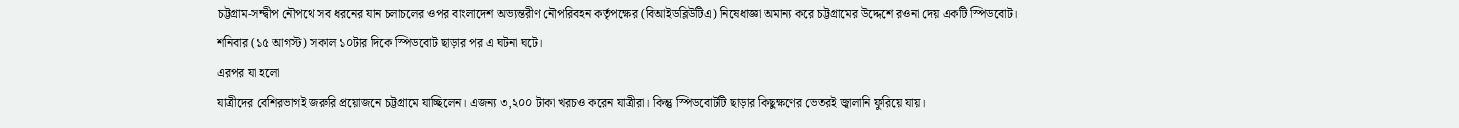চট্টগ্রাম-সন্দ্বীপ নৌপথে সব ধরনের যান চলাচলের ওপর বাংলাদেশ অভ্যন্তরীণ নৌপরিবহন কর্তৃপক্ষের (বিআইডব্লিউটিএ) নিষেধাজ্ঞা অমান্য করে চট্টগ্রামের উদ্দেশে রওনা দেয় একটি স্পিডবোট।
শনিবার (১৫ আগস্ট) সকাল ১০টার দিকে স্পিডবোট ছাড়ার পর এ ঘটনা ঘটে।
এরপর যা হলো
যাত্রীদের বেশিরভাগই জরুরি প্রয়োজনে চট্টগ্রামে যাচ্ছিলেন। এজন্য ৩,২০০ টাকা খরচও করেন যাত্রীরা। কিন্তু স্পিডবোটটি ছাড়ার কিছুক্ষণের ভেতরই জ্বালানি ফুরিয়ে যায়।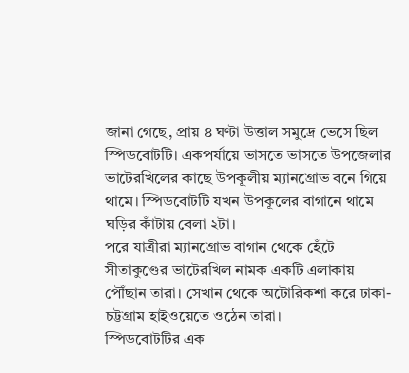জানা গেছে, প্রায় ৪ ঘণ্টা উত্তাল সমুদ্রে ভেসে ছিল স্পিডবোটটি। একপর্যায়ে ভাসতে ভাসতে উপজেলার ভাটেরখিলের কাছে উপকূলীয় ম্যানগ্রোভ বনে গিয়ে থামে। স্পিডবোটটি যখন উপকূলের বাগানে থামে ঘড়ির কাঁটায় বেলা ২টা।
পরে যাত্রীরা ম্যানগ্রোভ বাগান থেকে হেঁটে সীতাকুণ্ডের ভাটেরখিল নামক একটি এলাকায় পৌঁছান তারা। সেখান থেকে অটোরিকশা করে ঢাকা-চট্টগ্রাম হাইওয়েতে ওঠেন তারা।
স্পিডবোটটির এক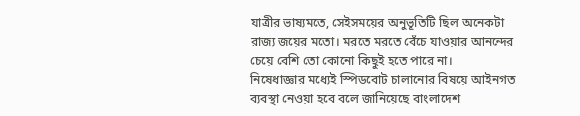যাত্রীর ভাষ্যমতে, সেইসময়ের অনুভূতিটি ছিল অনেকটা রাজ্য জয়ের মতো। মরতে মরতে বেঁচে যাওয়ার আনন্দের চেয়ে বেশি তো কোনো কিছুই হতে পারে না।
নিষেধাজ্ঞার মধ্যেই স্পিডবোট চালানোর বিষয়ে আইনগত ব্যবস্থা নেওয়া হবে বলে জানিয়েছে বাংলাদেশ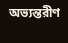অভ্যন্তরীণ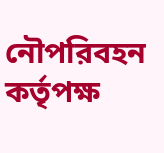নৌপরিবহন কর্তৃপক্ষ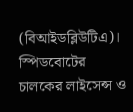(বিআইডব্লিউটিএ)।
স্পিডবোটের চালকের লাইসেন্স ও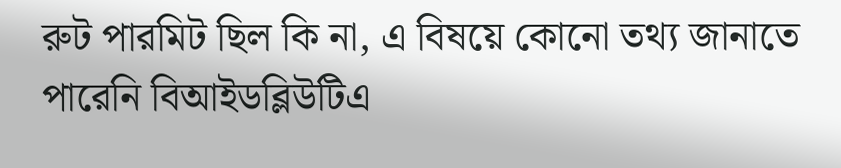রুট পারমিট ছিল কি না, এ বিষয়ে কোনো তথ্য জানাতে পারেনি বিআইডব্লিউটিএ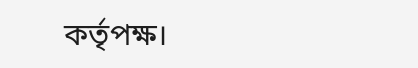কর্তৃপক্ষ।